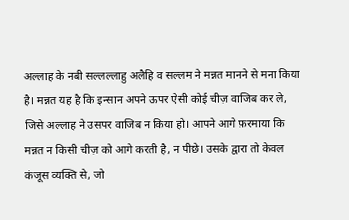अल्लाह के नबी सल्लल्लाहु अलैहि व सल्लम ने मन्नत मानने से मना किया है। मन्नत यह है कि इन्सान अपने ऊपर ऐसी कोई चीज़ वाजिब कर ले, जिसे अल्लाह ने उसपर वाजिब न किया हो। आपने आगे फ़रमाया कि मन्नत न किसी चीज़ को आगे करती है, न पीछे। उसके द्वारा तो केवल कंजूस व्यक्ति से, जो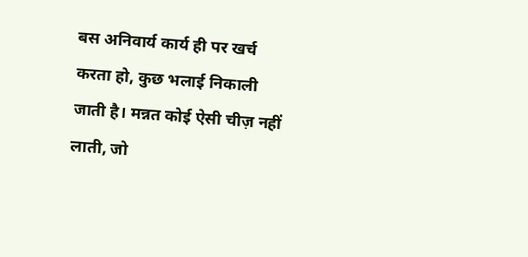बस अनिवार्य कार्य ही पर खर्च करता हो, कुछ भलाई निकाली जाती है। मन्नत कोई ऐसी चीज़ नहीं लाती, जो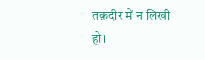तक़दीर में न लिखी हो।